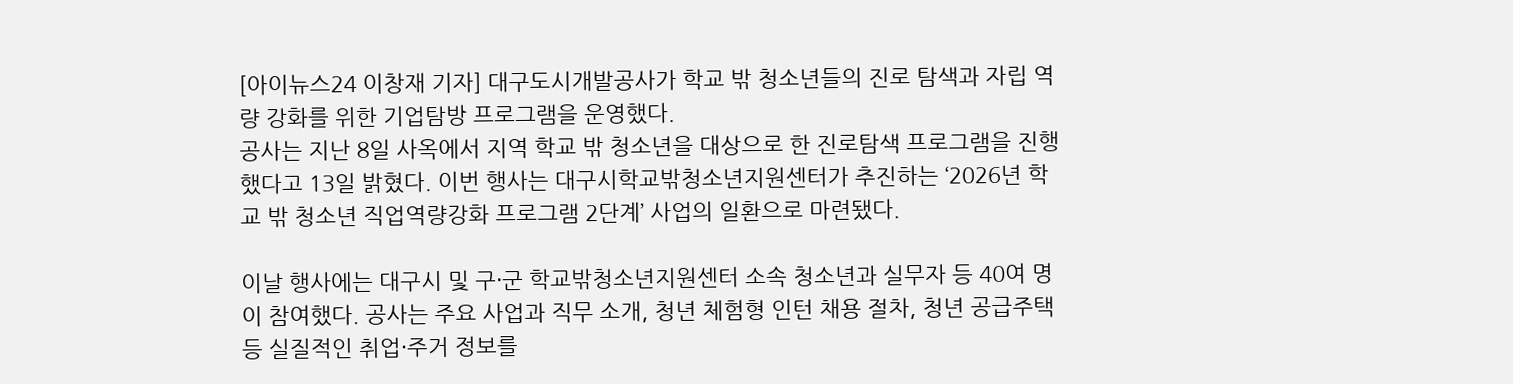[아이뉴스24 이창재 기자] 대구도시개발공사가 학교 밖 청소년들의 진로 탐색과 자립 역량 강화를 위한 기업탐방 프로그램을 운영했다.
공사는 지난 8일 사옥에서 지역 학교 밖 청소년을 대상으로 한 진로탐색 프로그램을 진행했다고 13일 밝혔다. 이번 행사는 대구시학교밖청소년지원센터가 추진하는 ‘2026년 학교 밖 청소년 직업역량강화 프로그램 2단계’ 사업의 일환으로 마련됐다.

이날 행사에는 대구시 및 구·군 학교밖청소년지원센터 소속 청소년과 실무자 등 40여 명이 참여했다. 공사는 주요 사업과 직무 소개, 청년 체험형 인턴 채용 절차, 청년 공급주택 등 실질적인 취업·주거 정보를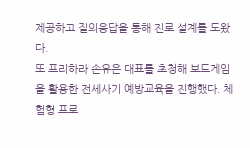제공하고 질의응답을 통해 진로 설계를 도왔다.
또 프리하라 손유은 대표를 초청해 보드게임을 활용한 전세사기 예방교육을 진행했다. 체험형 프로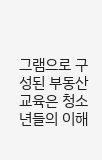그램으로 구성된 부동산 교육은 청소년들의 이해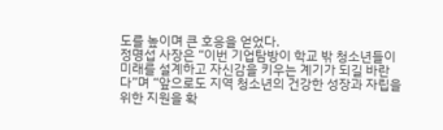도를 높이며 큰 호응을 얻었다.
정명섭 사장은 “이번 기업탐방이 학교 밖 청소년들이 미래를 설계하고 자신감을 키우는 계기가 되길 바란다”며 “앞으로도 지역 청소년의 건강한 성장과 자립을 위한 지원을 확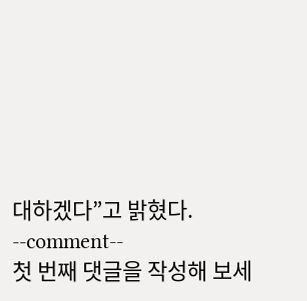대하겠다”고 밝혔다.
--comment--
첫 번째 댓글을 작성해 보세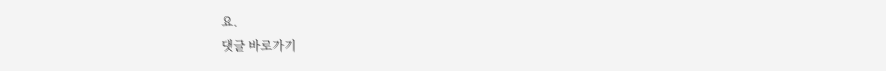요.
댓글 바로가기